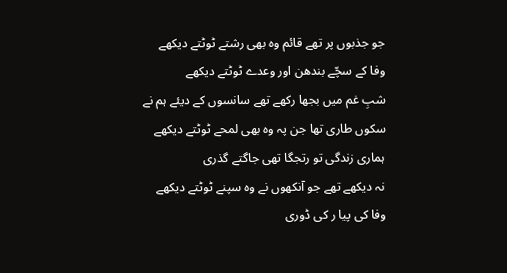جو جذبوں پر تھے قائم وہ بھی رشتے ٹوٹتے دیکھے
وفا کے سچّے بندھن اور وعدے ٹوٹتے دیکھے
شبِ غم میں بجھا رکھے تھے سانسوں کے دیئے ہم نے
سکوں طاری تھا جن پہ وہ بھی لمحے ٹوٹتے دیکھے
ہماری زندگی تو رتجگا تھی جاگتے گذری
نہ دیکھے تھے جو آنکھوں نے وہ سپنے ٹوٹتے دیکھے
وفا کی پیا ر کی ڈوری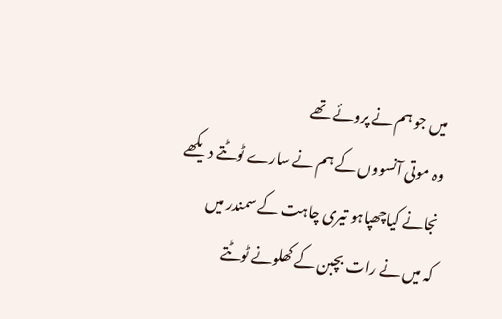میں جو ہم نے پروئے تھے
وہ موتی آنسووں کے ہم نے سارے ٹوٹتے دیکھے
نجانے کیاچھپاہو تیری چاہت کے سمندر میں
کہ میں نے رات بچبن کے کھلونے ٹوٹتے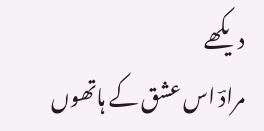دیکھے
مرادؔ اس عشق کے ہاتھوں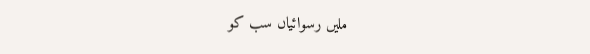ملیں رسوائیاں سب کو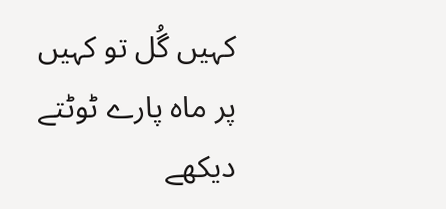کہیں گُل تو کہیں پر ماہ پارے ٹوٹتے دیکھے